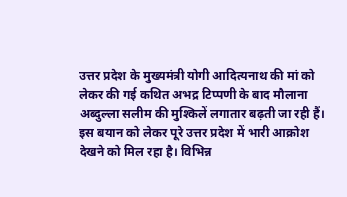उत्तर प्रदेश के मुख्यमंत्री योगी आदित्यनाथ की मां को लेकर की गई कथित अभद्र टिप्पणी के बाद मौलाना अब्दुल्ला सलीम की मुश्किलें लगातार बढ़ती जा रही हैं। इस बयान को लेकर पूरे उत्तर प्रदेश में भारी आक्रोश देखने को मिल रहा है। विभिन्न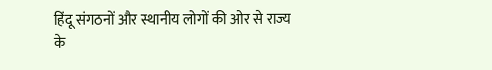हिंदू संगठनों और स्थानीय लोगों की ओर से राज्य के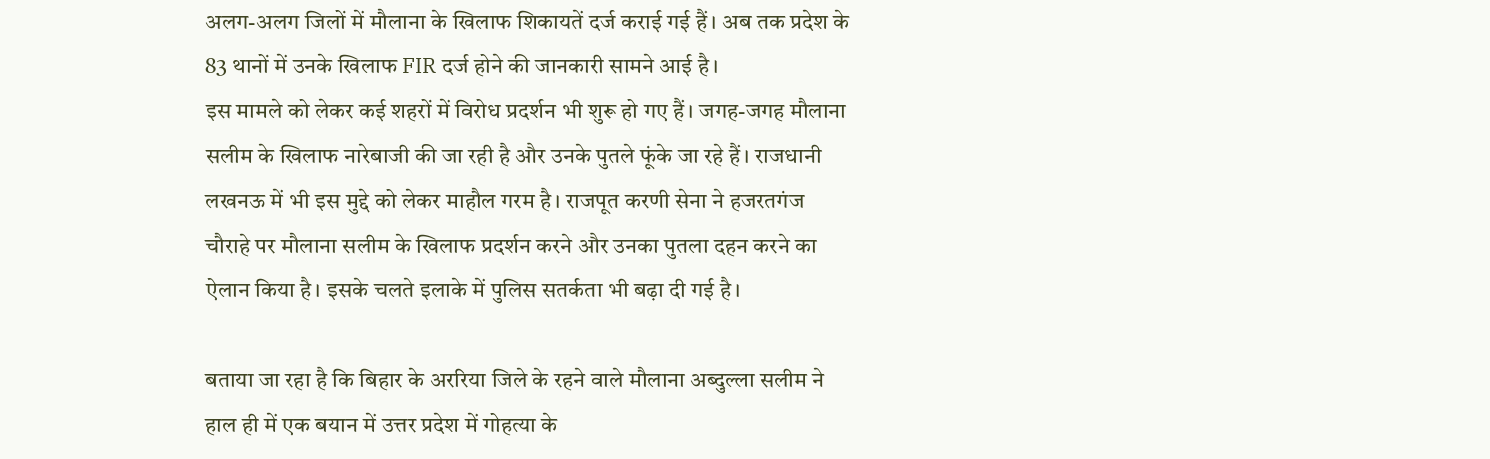अलग-अलग जिलों में मौलाना के खिलाफ शिकायतें दर्ज कराई गई हैं। अब तक प्रदेश के 83 थानों में उनके खिलाफ FIR दर्ज होने की जानकारी सामने आई है।
इस मामले को लेकर कई शहरों में विरोध प्रदर्शन भी शुरू हो गए हैं। जगह-जगह मौलाना सलीम के खिलाफ नारेबाजी की जा रही है और उनके पुतले फूंके जा रहे हैं। राजधानी लखनऊ में भी इस मुद्दे को लेकर माहौल गरम है। राजपूत करणी सेना ने हजरतगंज चौराहे पर मौलाना सलीम के खिलाफ प्रदर्शन करने और उनका पुतला दहन करने का ऐलान किया है। इसके चलते इलाके में पुलिस सतर्कता भी बढ़ा दी गई है।

बताया जा रहा है कि बिहार के अररिया जिले के रहने वाले मौलाना अब्दुल्ला सलीम ने हाल ही में एक बयान में उत्तर प्रदेश में गोहत्या के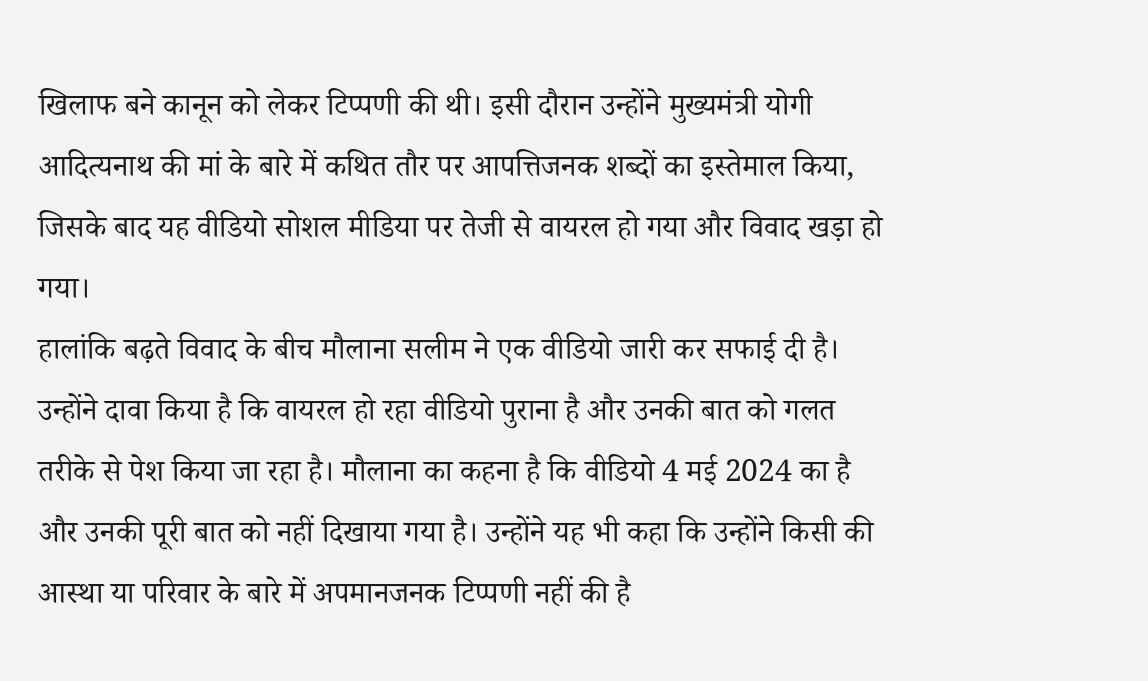खिलाफ बने कानून को लेकर टिप्पणी की थी। इसी दौरान उन्होंने मुख्यमंत्री योगी आदित्यनाथ की मां के बारे में कथित तौर पर आपत्तिजनक शब्दों का इस्तेमाल किया, जिसके बाद यह वीडियो सोशल मीडिया पर तेजी से वायरल हो गया और विवाद खड़ा हो गया।
हालांकि बढ़ते विवाद के बीच मौलाना सलीम ने एक वीडियो जारी कर सफाई दी है। उन्होंने दावा किया है कि वायरल हो रहा वीडियो पुराना है और उनकी बात को गलत तरीके से पेश किया जा रहा है। मौलाना का कहना है कि वीडियो 4 मई 2024 का है और उनकी पूरी बात को नहीं दिखाया गया है। उन्होंने यह भी कहा कि उन्होंने किसी की आस्था या परिवार के बारे में अपमानजनक टिप्पणी नहीं की है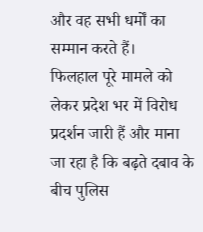और वह सभी धर्मों का सम्मान करते हैं।
फिलहाल पूरे मामले को लेकर प्रदेश भर में विरोध प्रदर्शन जारी हैं और माना जा रहा है कि बढ़ते दबाव के बीच पुलिस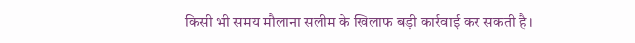किसी भी समय मौलाना सलीम के खिलाफ बड़ी कार्रवाई कर सकती है।